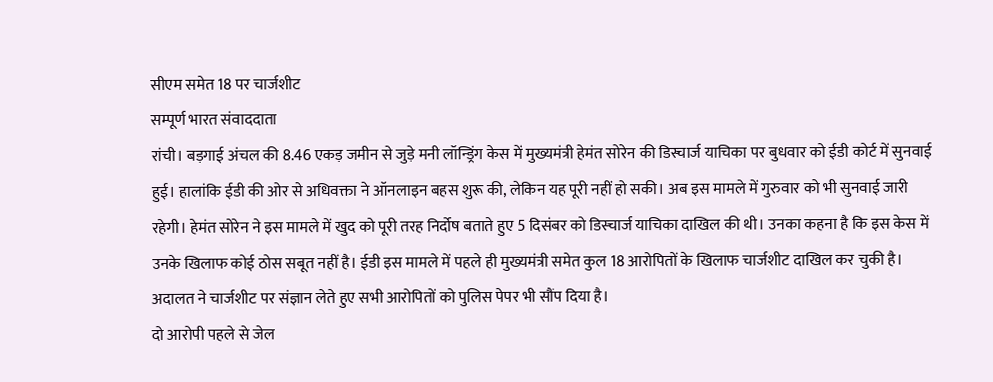सीएम समेत 18 पर चार्जशीट
सम्पूर्ण भारत संवाददाता
रांची। बड़गाई अंचल की 8.46 एकड़ जमीन से जुड़े मनी लॉन्ड्रिंग केस में मुख्यमंत्री हेमंत सोरेन की डिस्चार्ज याचिका पर बुधवार को ईडी कोर्ट में सुनवाई हुई। हालांकि ईडी की ओर से अधिवक्ता ने ऑनलाइन बहस शुरू की, लेकिन यह पूरी नहीं हो सकी। अब इस मामले में गुरुवार को भी सुनवाई जारी रहेगी। हेमंत सोरेन ने इस मामले में खुद को पूरी तरह निर्दोष बताते हुए 5 दिसंबर को डिस्चार्ज याचिका दाखिल की थी। उनका कहना है कि इस केस में उनके खिलाफ कोई ठोस सबूत नहीं है। ईडी इस मामले में पहले ही मुख्यमंत्री समेत कुल 18 आरोपितों के खिलाफ चार्जशीट दाखिल कर चुकी है। अदालत ने चार्जशीट पर संज्ञान लेते हुए सभी आरोपितों को पुलिस पेपर भी सौंप दिया है।
दो आरोपी पहले से जेल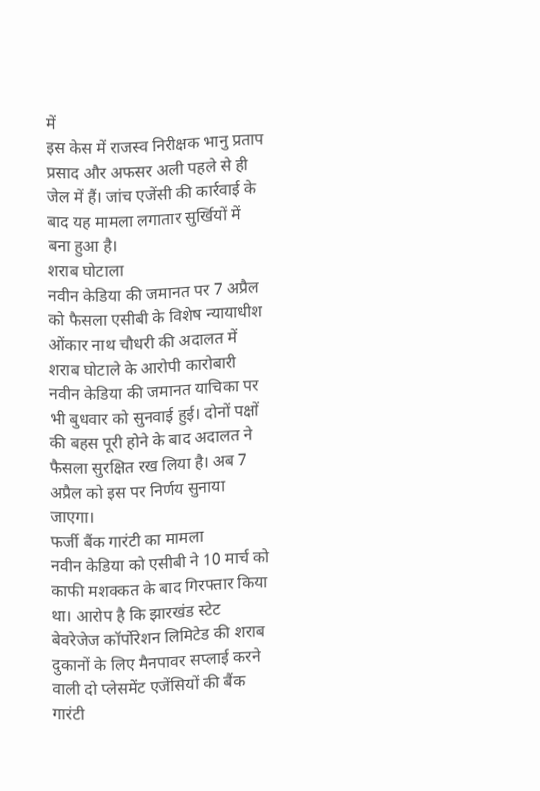में
इस केस में राजस्व निरीक्षक भानु प्रताप प्रसाद और अफसर अली पहले से ही जेल में हैं। जांच एजेंसी की कार्रवाई के बाद यह मामला लगातार सुर्खियों में बना हुआ है।
शराब घोटाला
नवीन केडिया की जमानत पर 7 अप्रैल को फैसला एसीबी के विशेष न्यायाधीश ओंकार नाथ चौधरी की अदालत में शराब घोटाले के आरोपी कारोबारी नवीन केडिया की जमानत याचिका पर भी बुधवार को सुनवाई हुई। दोनों पक्षों की बहस पूरी होने के बाद अदालत ने फैसला सुरक्षित रख लिया है। अब 7 अप्रैल को इस पर निर्णय सुनाया जाएगा।
फर्जी बैंक गारंटी का मामला
नवीन केडिया को एसीबी ने 10 मार्च को काफी मशक्कत के बाद गिरफ्तार किया था। आरोप है कि झारखंड स्टेट बेवरेजेज कॉर्पोरेशन लिमिटेड की शराब दुकानों के लिए मैनपावर सप्लाई करने वाली दो प्लेसमेंट एजेंसियों की बैंक गारंटी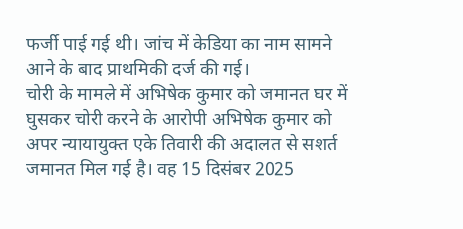फर्जी पाई गई थी। जांच में केडिया का नाम सामने आने के बाद प्राथमिकी दर्ज की गई।
चोरी के मामले में अभिषेक कुमार को जमानत घर में घुसकर चोरी करने के आरोपी अभिषेक कुमार को अपर न्यायायुक्त एके तिवारी की अदालत से सशर्त जमानत मिल गई है। वह 15 दिसंबर 2025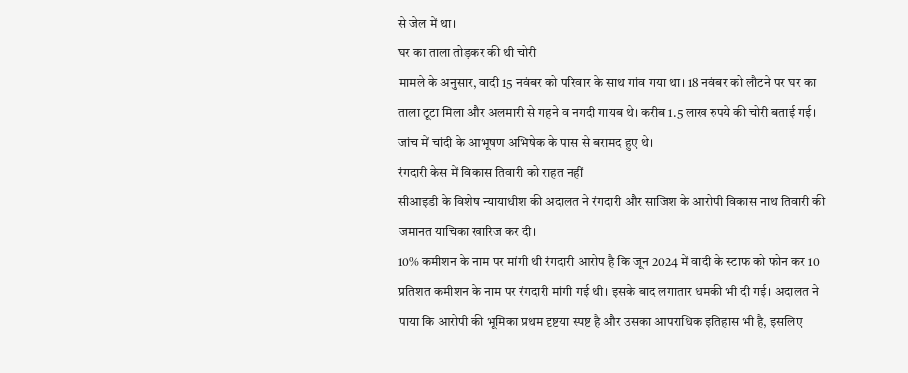से जेल में था।
घर का ताला तोड़कर की थी चोरी
मामले के अनुसार, वादी 15 नवंबर को परिवार के साथ गांव गया था। 18 नवंबर को लौटने पर घर का ताला टूटा मिला और अलमारी से गहने व नगदी गायब थे। करीब 1.5 लाख रुपये की चोरी बताई गई। जांच में चांदी के आभूषण अभिषेक के पास से बरामद हुए थे।
रंगदारी केस में विकास तिवारी को राहत नहीं
सीआइडी के विशेष न्यायाधीश की अदालत ने रंगदारी और साजिश के आरोपी विकास नाथ तिवारी की जमानत याचिका खारिज कर दी।
10% कमीशन के नाम पर मांगी थी रंगदारी आरोप है कि जून 2024 में वादी के स्टाफ को फोन कर 10 प्रतिशत कमीशन के नाम पर रंगदारी मांगी गई थी। इसके बाद लगातार धमकी भी दी गई। अदालत ने पाया कि आरोपी की भूमिका प्रथम दृष्टया स्पष्ट है और उसका आपराधिक इतिहास भी है, इसलिए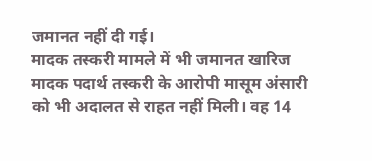जमानत नहीं दी गई।
मादक तस्करी मामले में भी जमानत खारिज
मादक पदार्थ तस्करी के आरोपी मासूम अंसारी को भी अदालत से राहत नहीं मिली। वह 14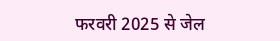फरवरी 2025 से जेल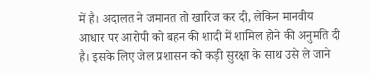में है। अदालत ने जमानत तो खारिज कर दी, लेकिन मानवीय आधार पर आरोपी को बहन की शादी में शामिल होने की अनुमति दी है। इसके लिए जेल प्रशासन को कड़ी सुरक्षा के साथ उसे ले जाने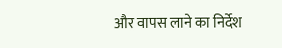और वापस लाने का निर्देश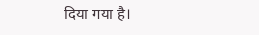दिया गया है।